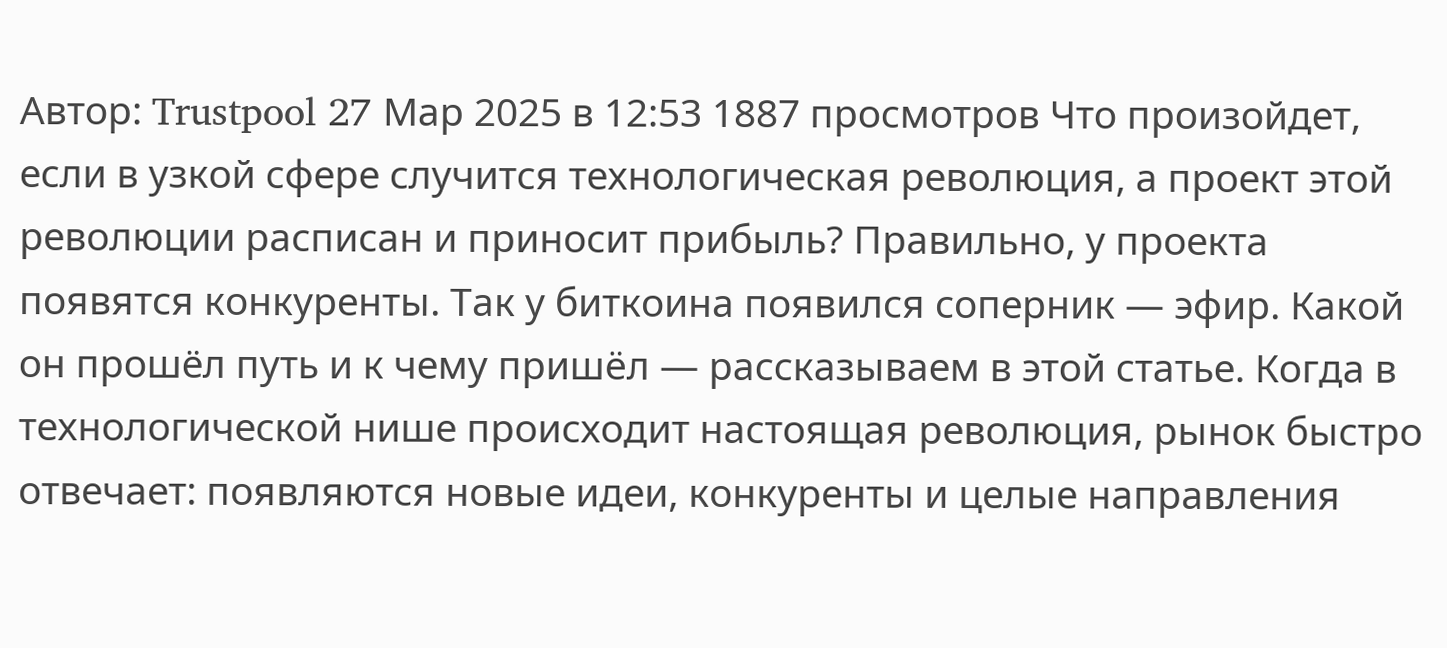Автор: Trustpool 27 Мар 2025 в 12:53 1887 просмотров Что произойдет, если в узкой сфере случится технологическая революция, а проект этой революции расписан и приносит прибыль? Правильно, у проекта появятся конкуренты. Так у биткоина появился соперник — эфир. Какой он прошёл путь и к чему пришëл — рассказываем в этой статье. Когда в технологической нише происходит настоящая революция, рынок быстро отвечает: появляются новые идеи, конкуренты и целые направления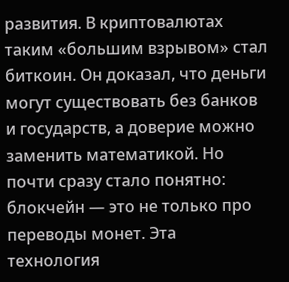развития. В криптовалютах таким «большим взрывом» стал биткоин. Он доказал, что деньги могут существовать без банков и государств, а доверие можно заменить математикой. Но почти сразу стало понятно: блокчейн — это не только про переводы монет. Эта технология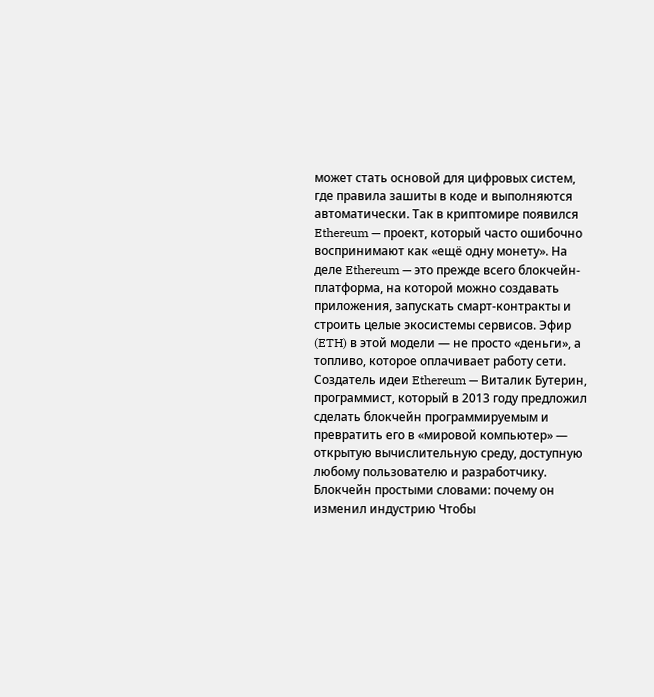может стать основой для цифровых систем, где правила зашиты в коде и выполняются автоматически. Так в криптомире появился Ethereum — проект, который часто ошибочно воспринимают как «ещё одну монету». На деле Ethereum — это прежде всего блокчейн-платформа, на которой можно создавать приложения, запускать смарт-контракты и строить целые экосистемы сервисов. Эфир (ETH) в этой модели — не просто «деньги», а топливо, которое оплачивает работу сети. Создатель идеи Ethereum — Виталик Бутерин, программист, который в 2013 году предложил сделать блокчейн программируемым и превратить его в «мировой компьютер» — открытую вычислительную среду, доступную любому пользователю и разработчику. Блокчейн простыми словами: почему он изменил индустрию Чтобы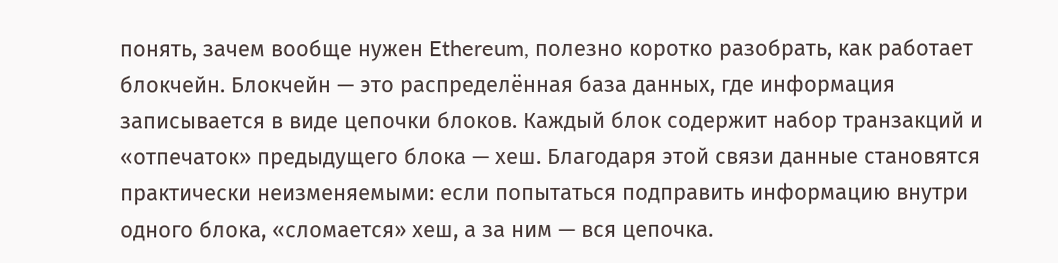понять, зачем вообще нужен Ethereum, полезно коротко разобрать, как работает блокчейн. Блокчейн — это распределённая база данных, где информация записывается в виде цепочки блоков. Каждый блок содержит набор транзакций и «отпечаток» предыдущего блока — хеш. Благодаря этой связи данные становятся практически неизменяемыми: если попытаться подправить информацию внутри одного блока, «сломается» хеш, а за ним — вся цепочка.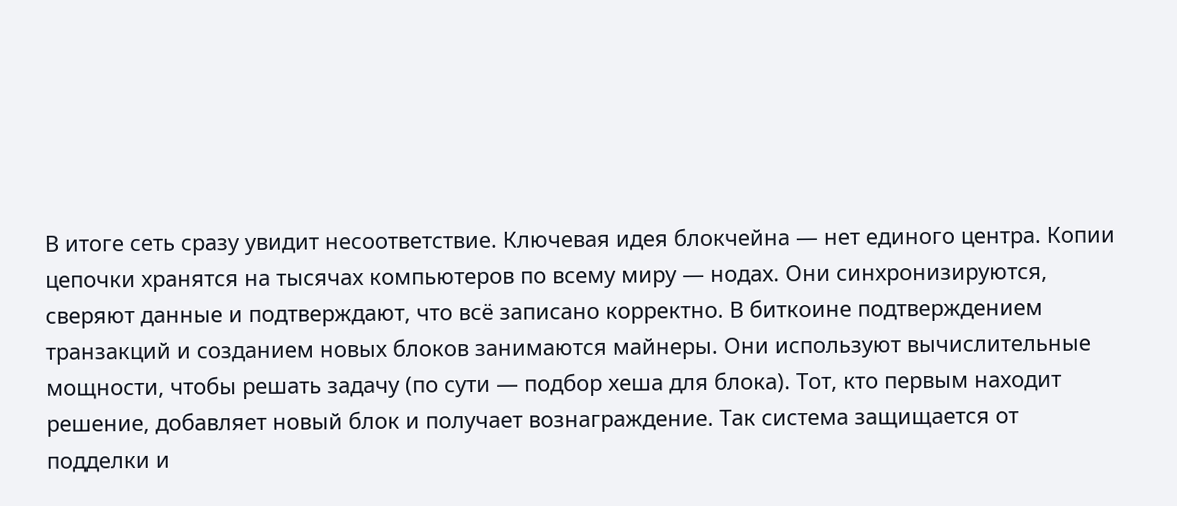В итоге сеть сразу увидит несоответствие. Ключевая идея блокчейна — нет единого центра. Копии цепочки хранятся на тысячах компьютеров по всему миру — нодах. Они синхронизируются, сверяют данные и подтверждают, что всё записано корректно. В биткоине подтверждением транзакций и созданием новых блоков занимаются майнеры. Они используют вычислительные мощности, чтобы решать задачу (по сути — подбор хеша для блока). Тот, кто первым находит решение, добавляет новый блок и получает вознаграждение. Так система защищается от подделки и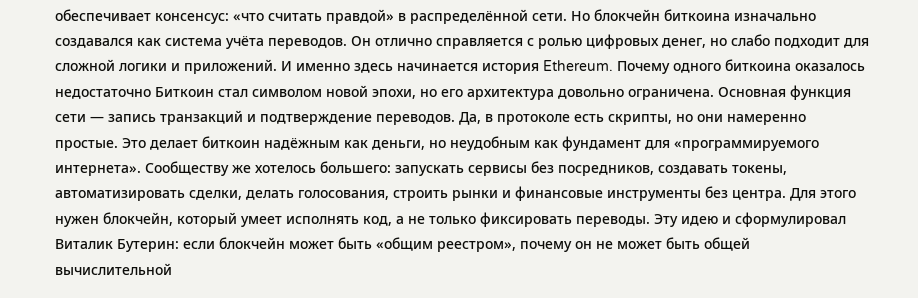обеспечивает консенсус: «что считать правдой» в распределённой сети. Но блокчейн биткоина изначально создавался как система учёта переводов. Он отлично справляется с ролью цифровых денег, но слабо подходит для сложной логики и приложений. И именно здесь начинается история Ethereum. Почему одного биткоина оказалось недостаточно Биткоин стал символом новой эпохи, но его архитектура довольно ограничена. Основная функция сети — запись транзакций и подтверждение переводов. Да, в протоколе есть скрипты, но они намеренно простые. Это делает биткоин надёжным как деньги, но неудобным как фундамент для «программируемого интернета». Сообществу же хотелось большего: запускать сервисы без посредников, создавать токены, автоматизировать сделки, делать голосования, строить рынки и финансовые инструменты без центра. Для этого нужен блокчейн, который умеет исполнять код, а не только фиксировать переводы. Эту идею и сформулировал Виталик Бутерин: если блокчейн может быть «общим реестром», почему он не может быть общей вычислительной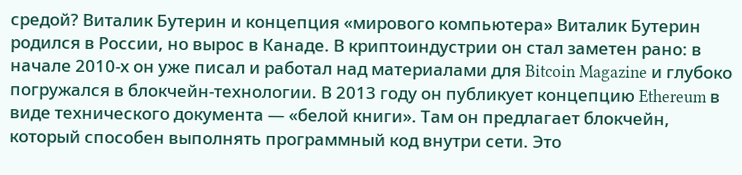средой? Виталик Бутерин и концепция «мирового компьютера» Виталик Бутерин родился в России, но вырос в Канаде. В криптоиндустрии он стал заметен рано: в начале 2010-х он уже писал и работал над материалами для Bitcoin Magazine и глубоко погружался в блокчейн-технологии. В 2013 году он публикует концепцию Ethereum в виде технического документа — «белой книги». Там он предлагает блокчейн, который способен выполнять программный код внутри сети. Это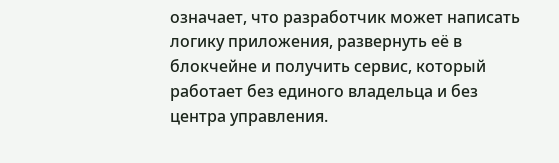означает, что разработчик может написать логику приложения, развернуть её в блокчейне и получить сервис, который работает без единого владельца и без центра управления.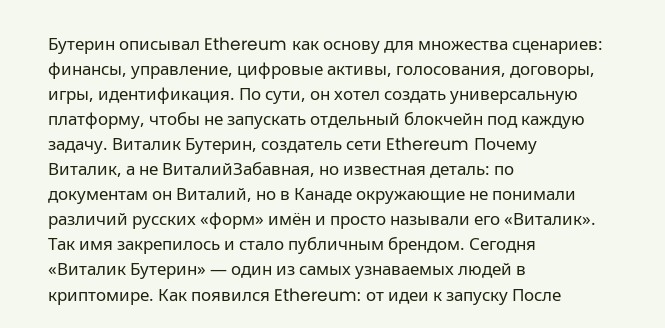Бутерин описывал Ethereum как основу для множества сценариев: финансы, управление, цифровые активы, голосования, договоры, игры, идентификация. По сути, он хотел создать универсальную платформу, чтобы не запускать отдельный блокчейн под каждую задачу. Виталик Бутерин, создатель сети Ethereum Почему Виталик, а не ВиталийЗабавная, но известная деталь: по документам он Виталий, но в Канаде окружающие не понимали различий русских «форм» имён и просто называли его «Виталик». Так имя закрепилось и стало публичным брендом. Сегодня «Виталик Бутерин» — один из самых узнаваемых людей в криптомире. Как появился Ethereum: от идеи к запуску После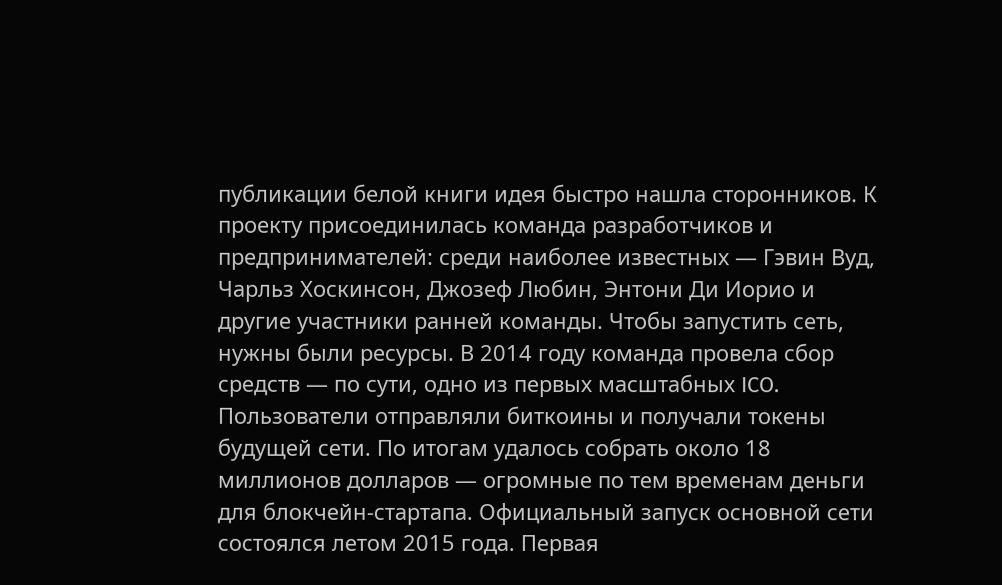публикации белой книги идея быстро нашла сторонников. К проекту присоединилась команда разработчиков и предпринимателей: среди наиболее известных — Гэвин Вуд, Чарльз Хоскинсон, Джозеф Любин, Энтони Ди Иорио и другие участники ранней команды. Чтобы запустить сеть, нужны были ресурсы. В 2014 году команда провела сбор средств — по сути, одно из первых масштабных ICO. Пользователи отправляли биткоины и получали токены будущей сети. По итогам удалось собрать около 18 миллионов долларов — огромные по тем временам деньги для блокчейн-стартапа. Официальный запуск основной сети состоялся летом 2015 года. Первая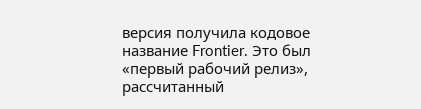версия получила кодовое название Frontier. Это был «первый рабочий релиз», рассчитанный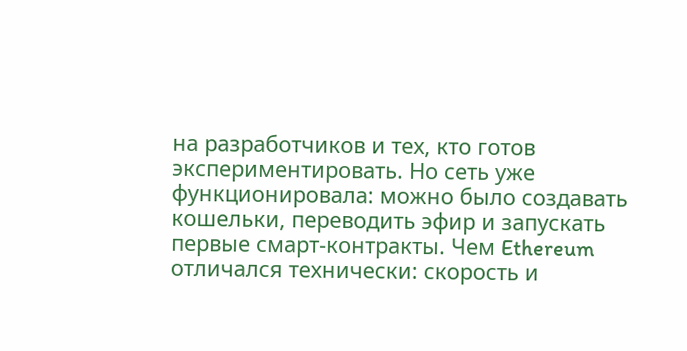на разработчиков и тех, кто готов экспериментировать. Но сеть уже функционировала: можно было создавать кошельки, переводить эфир и запускать первые смарт-контракты. Чем Ethereum отличался технически: скорость и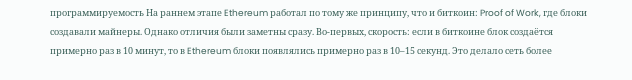программируемость На раннем этапе Ethereum работал по тому же принципу, что и биткоин: Proof of Work, где блоки создавали майнеры. Однако отличия были заметны сразу. Во-первых, скорость: если в биткоине блок создаётся примерно раз в 10 минут, то в Ethereum блоки появлялись примерно раз в 10–15 секунд. Это делало сеть более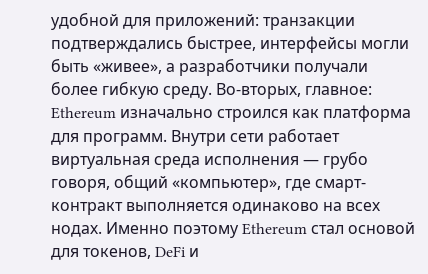удобной для приложений: транзакции подтверждались быстрее, интерфейсы могли быть «живее», а разработчики получали более гибкую среду. Во-вторых, главное: Ethereum изначально строился как платформа для программ. Внутри сети работает виртуальная среда исполнения — грубо говоря, общий «компьютер», где смарт-контракт выполняется одинаково на всех нодах. Именно поэтому Ethereum стал основой для токенов, DeFi и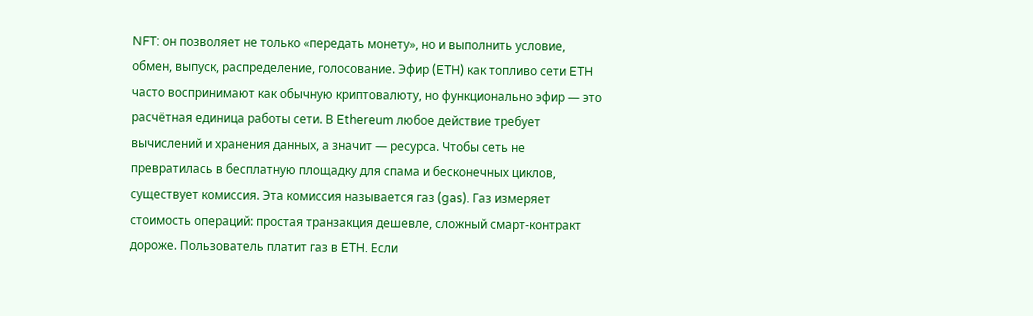NFT: он позволяет не только «передать монету», но и выполнить условие, обмен, выпуск, распределение, голосование. Эфир (ETH) как топливо сети ETH часто воспринимают как обычную криптовалюту, но функционально эфир — это расчётная единица работы сети. В Ethereum любое действие требует вычислений и хранения данных, а значит — ресурса. Чтобы сеть не превратилась в бесплатную площадку для спама и бесконечных циклов, существует комиссия. Эта комиссия называется газ (gas). Газ измеряет стоимость операций: простая транзакция дешевле, сложный смарт-контракт дороже. Пользователь платит газ в ETH. Если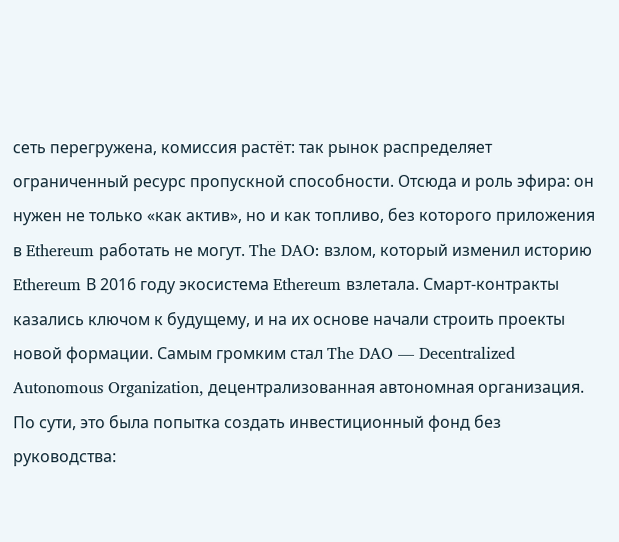сеть перегружена, комиссия растёт: так рынок распределяет ограниченный ресурс пропускной способности. Отсюда и роль эфира: он нужен не только «как актив», но и как топливо, без которого приложения в Ethereum работать не могут. The DAO: взлом, который изменил историю Ethereum В 2016 году экосистема Ethereum взлетала. Смарт-контракты казались ключом к будущему, и на их основе начали строить проекты новой формации. Самым громким стал The DAO — Decentralized Autonomous Organization, децентрализованная автономная организация. По сути, это была попытка создать инвестиционный фонд без руководства: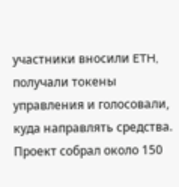участники вносили ETH, получали токены управления и голосовали, куда направлять средства. Проект собрал около 150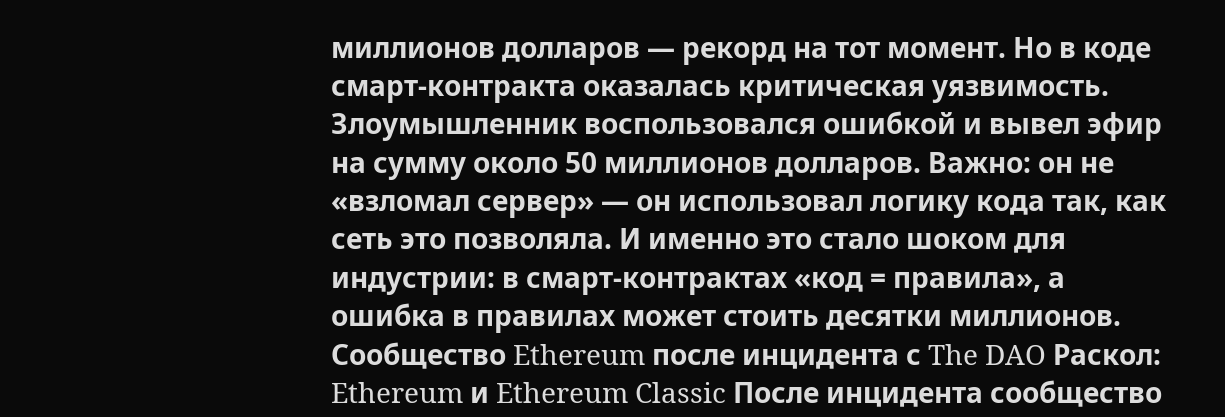миллионов долларов — рекорд на тот момент. Но в коде смарт-контракта оказалась критическая уязвимость. Злоумышленник воспользовался ошибкой и вывел эфир на сумму около 50 миллионов долларов. Важно: он не «взломал сервер» — он использовал логику кода так, как сеть это позволяла. И именно это стало шоком для индустрии: в смарт-контрактах «код = правила», а ошибка в правилах может стоить десятки миллионов. Сообщество Ethereum после инцидента с The DAO Раскол: Ethereum и Ethereum Classic После инцидента сообщество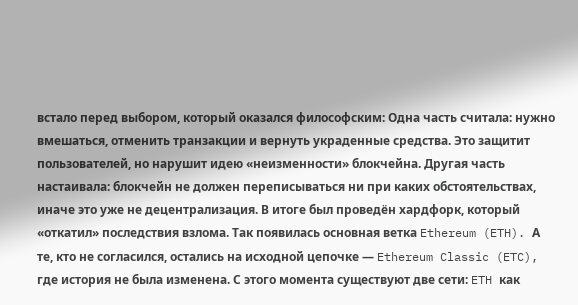встало перед выбором, который оказался философским: Одна часть считала: нужно вмешаться, отменить транзакции и вернуть украденные средства. Это защитит пользователей, но нарушит идею «неизменности» блокчейна. Другая часть настаивала: блокчейн не должен переписываться ни при каких обстоятельствах, иначе это уже не децентрализация. В итоге был проведён хардфорк, который «откатил» последствия взлома. Так появилась основная ветка Ethereum (ETH). А те, кто не согласился, остались на исходной цепочке — Ethereum Classic (ETC), где история не была изменена. С этого момента существуют две сети: ETH как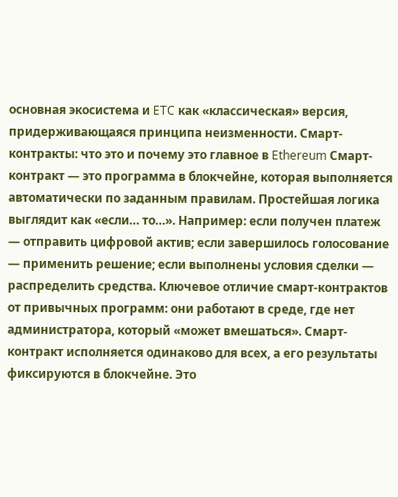основная экосистема и ETC как «классическая» версия, придерживающаяся принципа неизменности. Смарт-контракты: что это и почему это главное в Ethereum Смарт-контракт — это программа в блокчейне, которая выполняется автоматически по заданным правилам. Простейшая логика выглядит как «если… то…». Например: если получен платеж — отправить цифровой актив; если завершилось голосование — применить решение; если выполнены условия сделки — распределить средства. Ключевое отличие смарт-контрактов от привычных программ: они работают в среде, где нет администратора, который «может вмешаться». Смарт-контракт исполняется одинаково для всех, а его результаты фиксируются в блокчейне. Это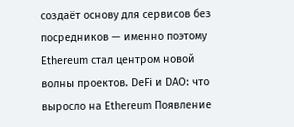создаёт основу для сервисов без посредников — именно поэтому Ethereum стал центром новой волны проектов. DeFi и DAO: что выросло на Ethereum Появление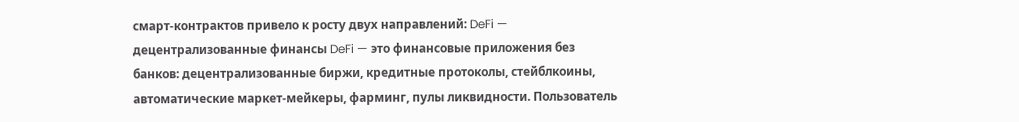смарт-контрактов привело к росту двух направлений: DeFi — децентрализованные финансы DeFi — это финансовые приложения без банков: децентрализованные биржи, кредитные протоколы, стейблкоины, автоматические маркет-мейкеры, фарминг, пулы ликвидности. Пользователь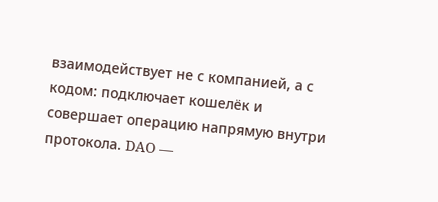взаимодействует не с компанией, а с кодом: подключает кошелёк и совершает операцию напрямую внутри протокола. DAO —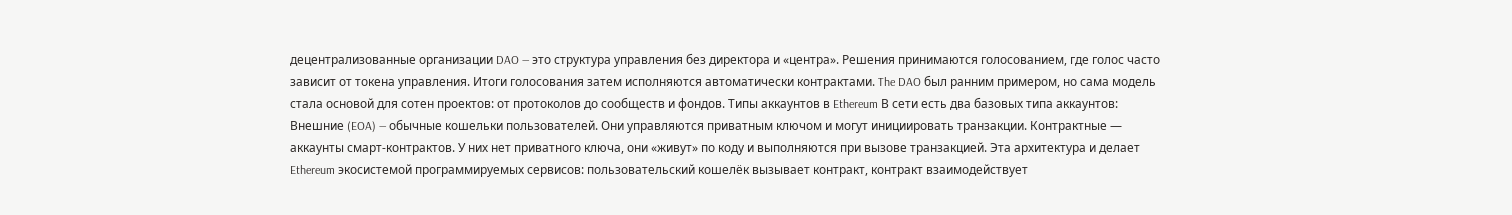децентрализованные организации DAO — это структура управления без директора и «центра». Решения принимаются голосованием, где голос часто зависит от токена управления. Итоги голосования затем исполняются автоматически контрактами. The DAO был ранним примером, но сама модель стала основой для сотен проектов: от протоколов до сообществ и фондов. Типы аккаунтов в Ethereum В сети есть два базовых типа аккаунтов: Внешние (EOA) — обычные кошельки пользователей. Они управляются приватным ключом и могут инициировать транзакции. Контрактные — аккаунты смарт-контрактов. У них нет приватного ключа, они «живут» по коду и выполняются при вызове транзакцией. Эта архитектура и делает Ethereum экосистемой программируемых сервисов: пользовательский кошелёк вызывает контракт, контракт взаимодействует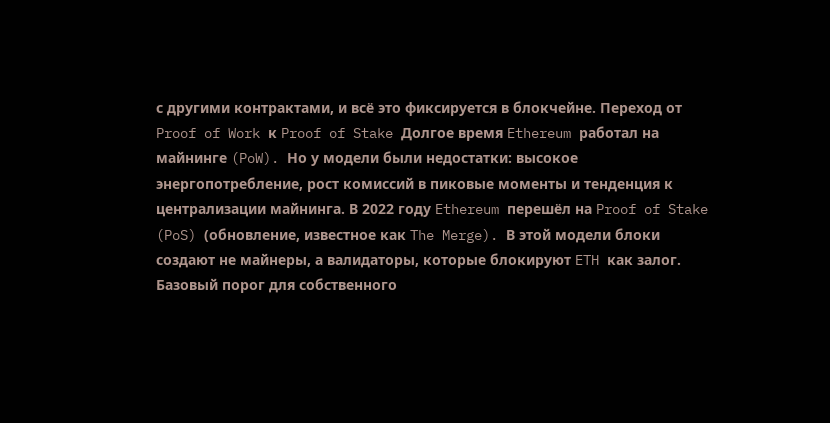с другими контрактами, и всё это фиксируется в блокчейне. Переход от Proof of Work к Proof of Stake Долгое время Ethereum работал на майнинге (PoW). Но у модели были недостатки: высокое энергопотребление, рост комиссий в пиковые моменты и тенденция к централизации майнинга. В 2022 году Ethereum перешёл на Proof of Stake (PoS) (обновление, известное как The Merge). В этой модели блоки создают не майнеры, а валидаторы, которые блокируют ETH как залог. Базовый порог для собственного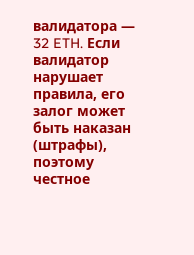валидатора — 32 ETH. Если валидатор нарушает правила, его залог может быть наказан (штрафы), поэтому честное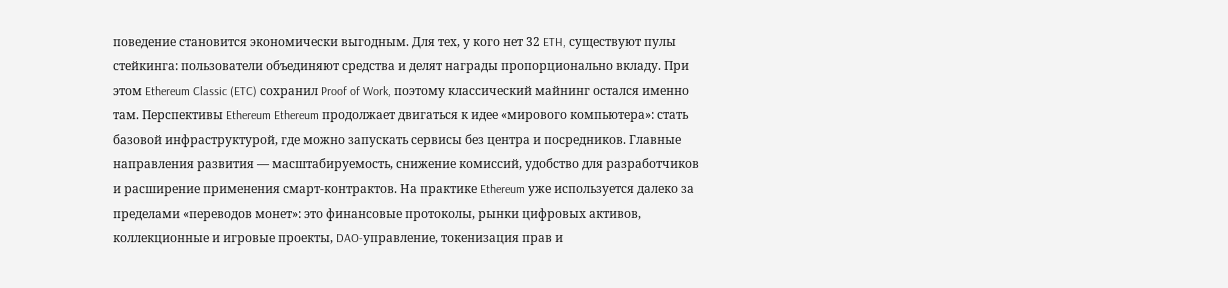поведение становится экономически выгодным. Для тех, у кого нет 32 ETH, существуют пулы стейкинга: пользователи объединяют средства и делят награды пропорционально вкладу. При этом Ethereum Classic (ETC) сохранил Proof of Work, поэтому классический майнинг остался именно там. Перспективы Ethereum Ethereum продолжает двигаться к идее «мирового компьютера»: стать базовой инфраструктурой, где можно запускать сервисы без центра и посредников. Главные направления развития — масштабируемость, снижение комиссий, удобство для разработчиков и расширение применения смарт-контрактов. На практике Ethereum уже используется далеко за пределами «переводов монет»: это финансовые протоколы, рынки цифровых активов, коллекционные и игровые проекты, DAO-управление, токенизация прав и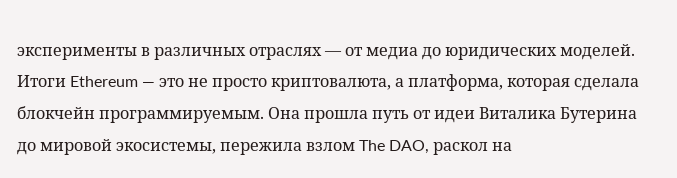эксперименты в различных отраслях — от медиа до юридических моделей. Итоги Ethereum — это не просто криптовалюта, а платформа, которая сделала блокчейн программируемым. Она прошла путь от идеи Виталика Бутерина до мировой экосистемы, пережила взлом The DAO, раскол на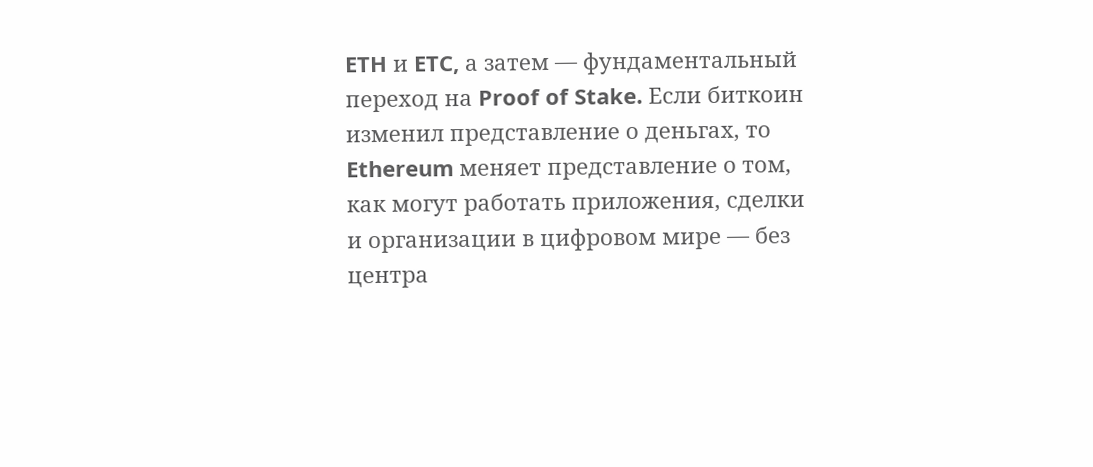ETH и ETC, а затем — фундаментальный переход на Proof of Stake. Если биткоин изменил представление о деньгах, то Ethereum меняет представление о том, как могут работать приложения, сделки и организации в цифровом мире — без центра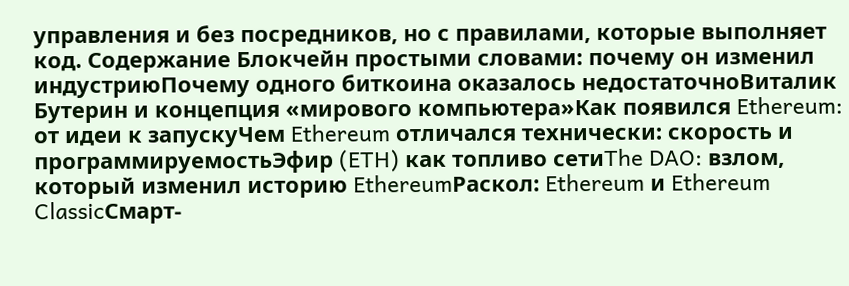управления и без посредников, но с правилами, которые выполняет код. Содержание Блокчейн простыми словами: почему он изменил индустриюПочему одного биткоина оказалось недостаточноВиталик Бутерин и концепция «мирового компьютера»Как появился Ethereum: от идеи к запускуЧем Ethereum отличался технически: скорость и программируемостьЭфир (ETH) как топливо сетиThe DAO: взлом, который изменил историю EthereumРаскол: Ethereum и Ethereum ClassicСмарт-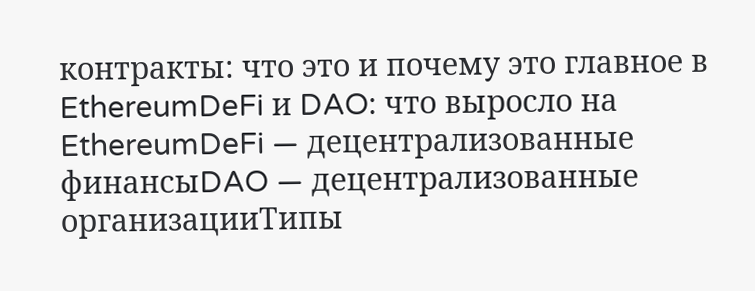контракты: что это и почему это главное в EthereumDeFi и DAO: что выросло на EthereumDeFi — децентрализованные финансыDAO — децентрализованные организацииТипы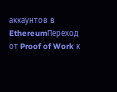аккаунтов в EthereumПереход от Proof of Work к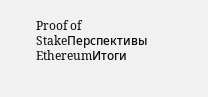Proof of StakeПерспективы EthereumИтоги